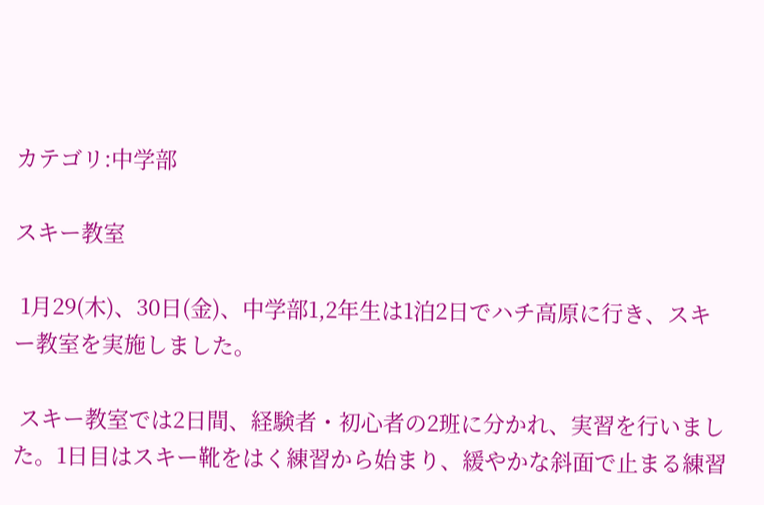カテゴリ:中学部

スキー教室

 1月29(木)、30日(金)、中学部1,2年生は1泊2日でハチ高原に行き、スキー教室を実施しました。

 スキー教室では2日間、経験者・初心者の2班に分かれ、実習を行いました。1日目はスキー靴をはく練習から始まり、緩やかな斜面で止まる練習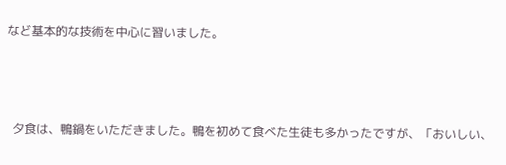など基本的な技術を中心に習いました。



  夕食は、鴨鍋をいただきました。鴨を初めて食べた生徒も多かったですが、「おいしい、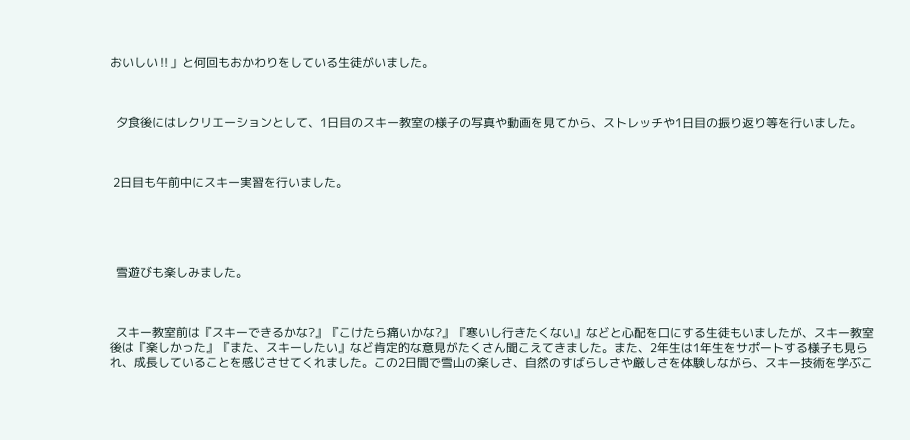おいしい‼」と何回もおかわりをしている生徒がいました。



  夕食後にはレクリエーションとして、1日目のスキー教室の様子の写真や動画を見てから、ストレッチや1日目の振り返り等を行いました。



 2日目も午前中にスキー実習を行いました。





  雪遊びも楽しみました。



  スキー教室前は『スキーできるかな?』『こけたら痛いかな?』『寒いし行きたくない』などと心配を口にする生徒もいましたが、スキー教室後は『楽しかった』『また、スキーしたい』など肯定的な意見がたくさん聞こえてきました。また、2年生は1年生をサポートする様子も見られ、成長していることを感じさせてくれました。この2日間で雪山の楽しさ、自然のすばらしさや厳しさを体験しながら、スキー技術を学ぶこ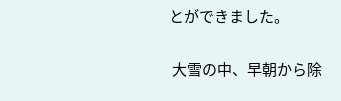とができました。

 大雪の中、早朝から除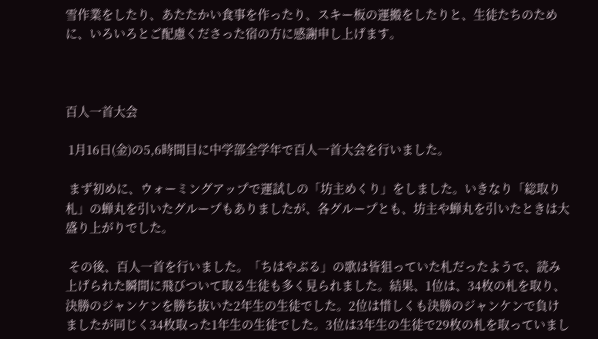雪作業をしたり、あたたかい食事を作ったり、スキー板の運搬をしたりと、生徒たちのために、いろいろとご配慮くださった宿の方に感謝申し上げます。



百人一首大会

 1月16日(金)の5,6時間目に中学部全学年で百人一首大会を行いました。

 まず初めに、ウォーミングアップで運試しの「坊主めくり」をしました。いきなり「総取り札」の蝉丸を引いたグループもありましたが、各グループとも、坊主や蝉丸を引いたときは大盛り上がりでした。

 その後、百人一首を行いました。「ちはやぶる」の歌は皆狙っていた札だったようで、読み上げられた瞬間に飛びついて取る生徒も多く見られました。結果、1位は、34枚の札を取り、決勝のジャンケンを勝ち抜いた2年生の生徒でした。2位は惜しくも決勝のジャンケンで負けましたが同じく34枚取った1年生の生徒でした。3位は3年生の生徒で29枚の札を取っていまし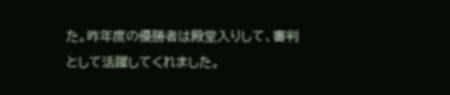た。昨年度の優勝者は殿堂入りして、審判として活躍してくれました。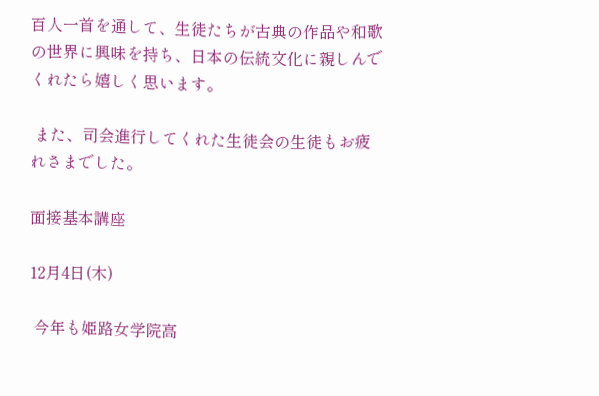百人一首を通して、生徒たちが古典の作品や和歌の世界に興味を持ち、日本の伝統文化に親しんでくれたら嬉しく思います。

 また、司会進行してくれた生徒会の生徒もお疲れさまでした。

面接基本講座

12月4日(木)

 今年も姫路女学院高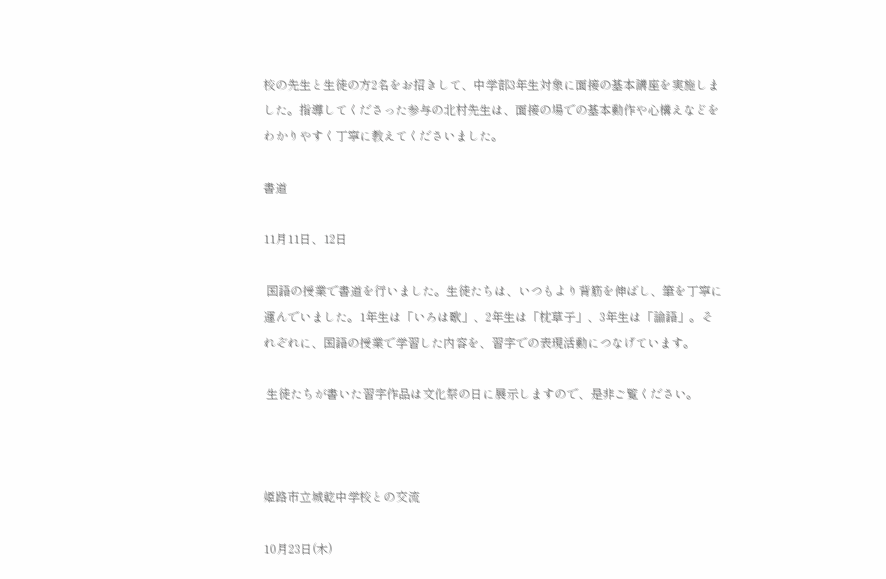校の先生と生徒の方2名をお招きして、中学部3年生対象に面接の基本講座を実施しました。指導してくださった参与の北村先生は、面接の場での基本動作や心構えなどをわかりやすく丁寧に教えてくださいました。

書道

11月11日、12日

 国語の授業で書道を行いました。生徒たちは、いつもより背筋を伸ばし、筆を丁寧に運んでいました。1年生は「いろは歌」、2年生は「枕草子」、3年生は「論語」。それぞれに、国語の授業で学習した内容を、習字での表現活動につなげています。

 生徒たちが書いた習字作品は文化祭の日に展示しますので、是非ご覧ください。



姫路市立城乾中学校との交流

10月23日(木)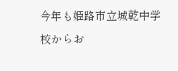今年も姫路市立城乾中学校からお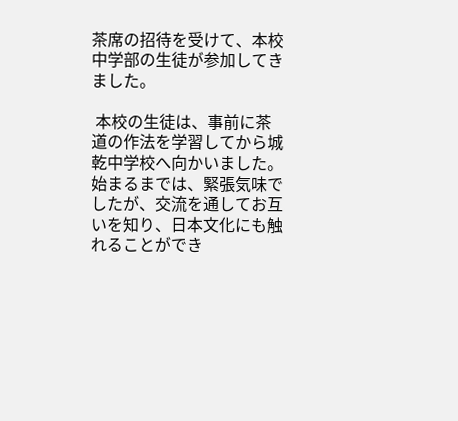茶席の招待を受けて、本校中学部の生徒が参加してきました。

 本校の生徒は、事前に茶道の作法を学習してから城乾中学校へ向かいました。始まるまでは、緊張気味でしたが、交流を通してお互いを知り、日本文化にも触れることができ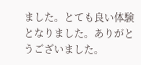ました。とても良い体験となりました。ありがとうございました。